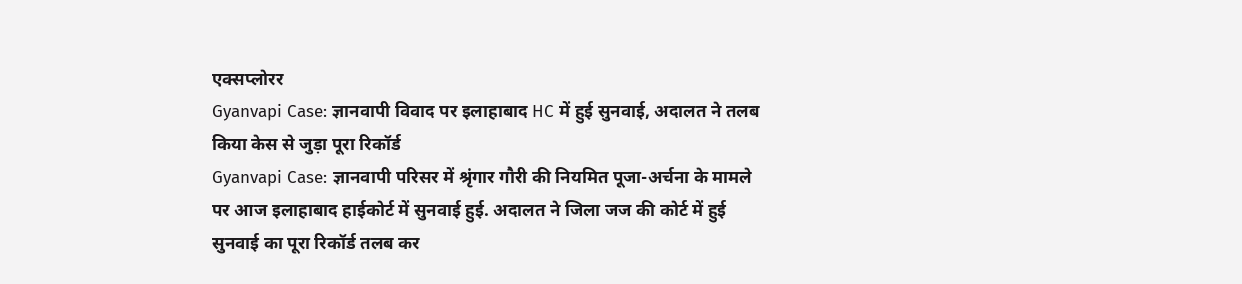एक्सप्लोरर
Gyanvapi Case: ज्ञानवापी विवाद पर इलाहाबाद HC में हुई सुनवाई, अदालत ने तलब किया केस से जुड़ा पूरा रिकॉर्ड
Gyanvapi Case: ज्ञानवापी परिसर में श्रृंगार गौरी की नियमित पूजा-अर्चना के मामले पर आज इलाहाबाद हाईकोर्ट में सुनवाई हुई. अदालत ने जिला जज की कोर्ट में हुई सुनवाई का पूरा रिकॉर्ड तलब कर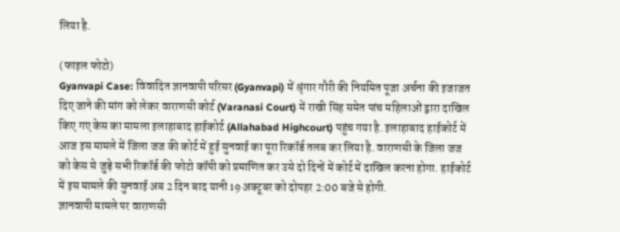लिया है.

(फाइल फोटो)
Gyanvapi Case: विवादित ज्ञानवापी परिसर (Gyanvapi) में श्रृंगार गौरी की नियमित पूजा अर्चना की इजाजत दिए जाने की मांग को लेकर वाराणसी कोर्ट (Varanasi Court) में राखी सिंह समेत पांच महिलाओं द्वारा दाखिल किए गए केस का मामला इलाहाबाद हाईकोर्ट (Allahabad Highcourt) पहुंच गया है. इलाहाबाद हाईकोर्ट में आज इस मामले में जिला जज की कोर्ट में हुई सुनवाई का पूरा रिकॉर्ड तलब कर लिया है. वाराणसी के जिला जज को केस से जुड़े सभी रिकॉर्ड की फोटो कॉपी को प्रमाणित कर उसे दो दिनों में कोर्ट में दाखिल करना होगा. हाईकोर्ट में इस मामले की सुनवाई अब 2 दिन बाद यानी 19 अक्टूबर को दोपहर 2:00 बजे से होगी.
ज्ञानवापी मामले पर वाराणसी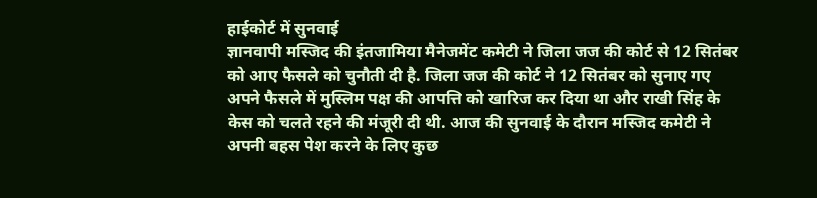हाईकोर्ट में सुनवाई
ज्ञानवापी मस्जिद की इंतजामिया मैनेजमेंट कमेटी ने जिला जज की कोर्ट से 12 सितंबर को आए फैसले को चुनौती दी है. जिला जज की कोर्ट ने 12 सितंबर को सुनाए गए अपने फैसले में मुस्लिम पक्ष की आपत्ति को खारिज कर दिया था और राखी सिंह के केस को चलते रहने की मंजूरी दी थी. आज की सुनवाई के दौरान मस्जिद कमेटी ने अपनी बहस पेश करने के लिए कुछ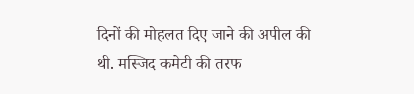दिनों की मोहलत दिए जाने की अपील की थी. मस्जिद कमेटी की तरफ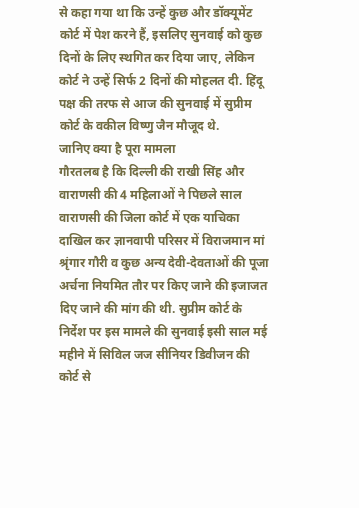से कहा गया था कि उन्हें कुछ और डॉक्यूमेंट कोर्ट में पेश करने हैं, इसलिए सुनवाई को कुछ दिनों के लिए स्थगित कर दिया जाए, लेकिन कोर्ट ने उन्हें सिर्फ 2 दिनों की मोहलत दी. हिंदू पक्ष की तरफ से आज की सुनवाई में सुप्रीम कोर्ट के वकील विष्णु जैन मौजूद थे.
जानिए क्या है पूरा मामला
गौरतलब है कि दिल्ली की राखी सिंह और वाराणसी की 4 महिलाओं ने पिछले साल वाराणसी की जिला कोर्ट में एक याचिका दाखिल कर ज्ञानवापी परिसर में विराजमान मां श्रृंगार गौरी व कुछ अन्य देवी-देवताओं की पूजा अर्चना नियमित तौर पर किए जाने की इजाजत दिए जाने की मांग की थी. सुप्रीम कोर्ट के निर्देश पर इस मामले की सुनवाई इसी साल मई महीने में सिविल जज सीनियर डिवीजन की कोर्ट से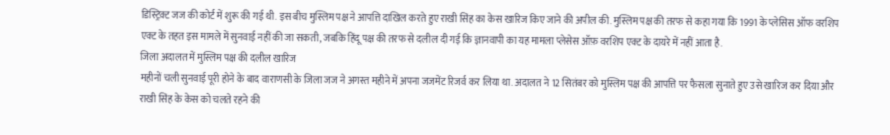डिस्ट्रिक्ट जज की कोर्ट में शुरू की गई थी. इस बीच मुस्लिम पक्ष ने आपत्ति दाखिल करते हुए राखी सिंह का केस खारिज किए जाने की अपील की. मुस्लिम पक्ष की तरफ से कहा गया कि 1991 के प्लेसिस ऑफ वरशिप एक्ट के तहत इस मामले में सुनवाई नहीं की जा सकती, जबकि हिंदू पक्ष की तरफ से दलील दी गई कि ज्ञानवापी का यह मामला प्लेसेस ऑफ़ वरशिप एक्ट के दायरे में नहीं आता है.
जिला अदालत में मुस्लिम पक्ष की दलील खारिज
महीनों चली सुनवाई पूरी होने के बाद वाराणसी के जिला जज ने अगस्त महीने में अपना जजमेंट रिजर्व कर लिया था. अदालत ने 12 सितंबर को मुस्लिम पक्ष की आपत्ति पर फैसला सुनाते हुए उसे खारिज कर दिया और राखी सिंह के केस को चलते रहने की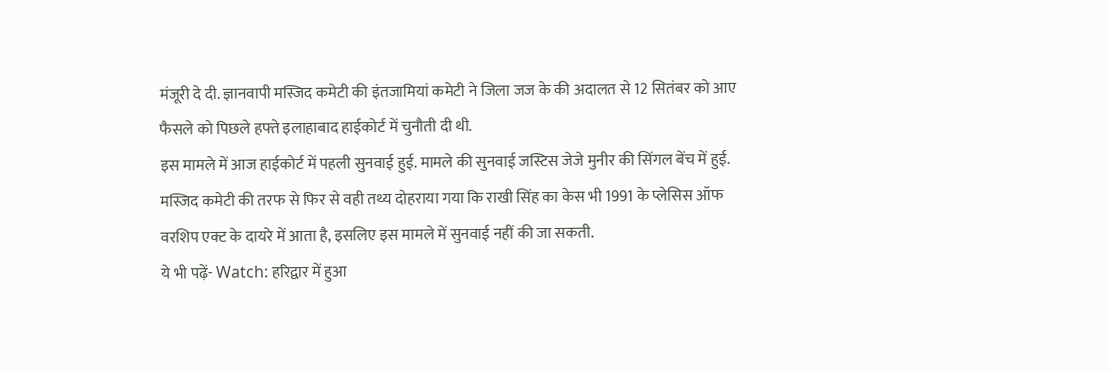मंजूरी दे दी. ज्ञानवापी मस्जिद कमेटी की इंतजामियां कमेटी ने जिला जज के की अदालत से 12 सितंबर को आए फैसले को पिछले हफ्ते इलाहाबाद हाईकोर्ट में चुनौती दी थी.
इस मामले में आज हाईकोर्ट में पहली सुनवाई हुई. मामले की सुनवाई जस्टिस जेजे मुनीर की सिंगल बेंच में हुई. मस्जिद कमेटी की तरफ से फिर से वही तथ्य दोहराया गया कि राखी सिंह का केस भी 1991 के प्लेसिस ऑफ वरशिप एक्ट के दायरे में आता है, इसलिए इस मामले में सुनवाई नहीं की जा सकती.
ये भी पढ़ें- Watch: हरिद्वार में हुआ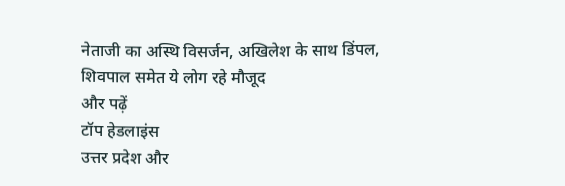नेताजी का अस्थि विसर्जन, अखिलेश के साथ डिंपल, शिवपाल समेत ये लोग रहे मौजूद
और पढ़ें
टॉप हेडलाइंस
उत्तर प्रदेश और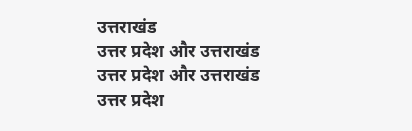उत्तराखंड
उत्तर प्रदेश और उत्तराखंड
उत्तर प्रदेश और उत्तराखंड
उत्तर प्रदेश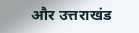और उत्तराखंड